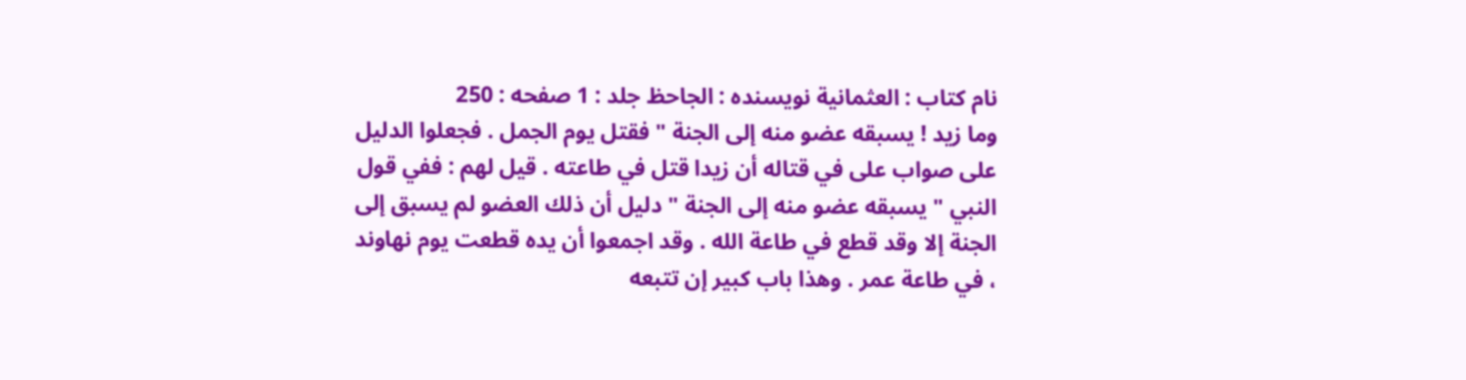نام کتاب : العثمانية نویسنده : الجاحظ جلد : 1 صفحه : 250
وما زيد ! يسبقه عضو منه إلى الجنة " فقتل يوم الجمل . فجعلوا الدليل على صواب على في قتاله أن زيدا قتل في طاعته . قيل لهم : ففي قول النبي " يسبقه عضو منه إلى الجنة " دليل أن ذلك العضو لم يسبق إلى الجنة إلا وقد قطع في طاعة الله . وقد اجمعوا أن يده قطعت يوم نهاوند ، في طاعة عمر . وهذا باب كبير إن تتبعه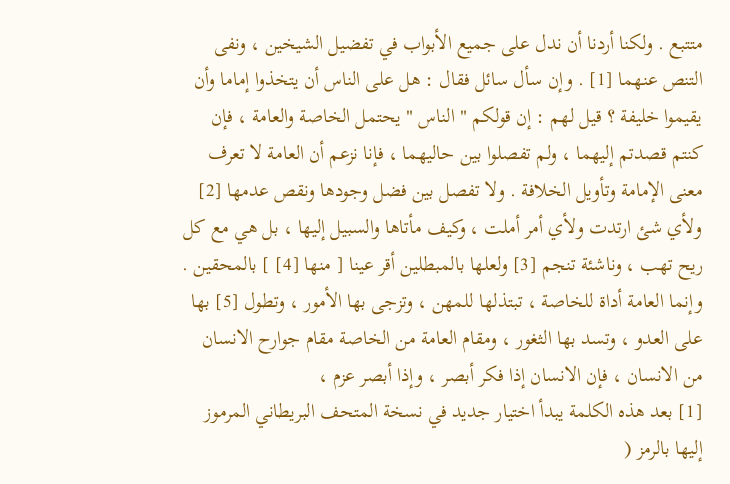متتبع . ولكنا أردنا أن ندل على جميع الأبواب في تفضيل الشيخين ، ونفى التنص عنهما [1] . وإن سأل سائل فقال : هل على الناس أن يتخذوا إماما وأن يقيموا خليفة ؟ قيل لهم : إن قولكم " الناس " يحتمل الخاصة والعامة ، فإن كنتم قصدتم إليهما ، ولم تفصلوا بين حاليهما ، فإنا نزعم أن العامة لا تعرف معنى الإمامة وتأويل الخلافة . ولا تفصل بين فضل وجودها ونقص عدمها [2] ولأي شئ ارتدت ولأي أمر أملت ، وكيف مأتاها والسبيل إليها ، بل هي مع كل ريح تهب ، وناشئة تنجم [3] ولعلها بالمبطلين أقر عينا [ منها [4] ] بالمحقين . وإنما العامة أداة للخاصة ، تبتذلها للمهن ، وتزجى بها الأمور ، وتطول [5] بها على العدو ، وتسد بها الثغور ، ومقام العامة من الخاصة مقام جوارح الانسان من الانسان ، فإن الانسان إذا فكر أبصر ، وإذا أبصر عزم ،
[1] بعد هذه الكلمة يبدأ اختيار جديد في نسخة المتحف البريطاني المرموز إليها بالرمز (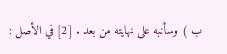ب ) وسأنبه على نهايته من بعد . [2] في الأصل :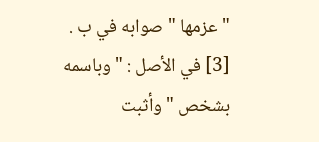" عزمها " صوابه في ب . [3] في الأصل : " وباسمه بشخص " وأثبت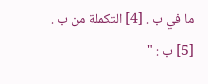ما في ب . [4] التكملة من ب . [5] ب : "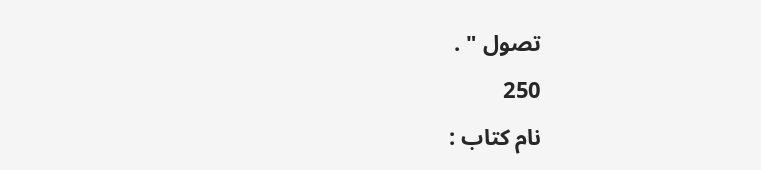تصول " .
250
نام کتاب :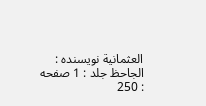العثمانية نویسنده : الجاحظ جلد : 1 صفحه : 250